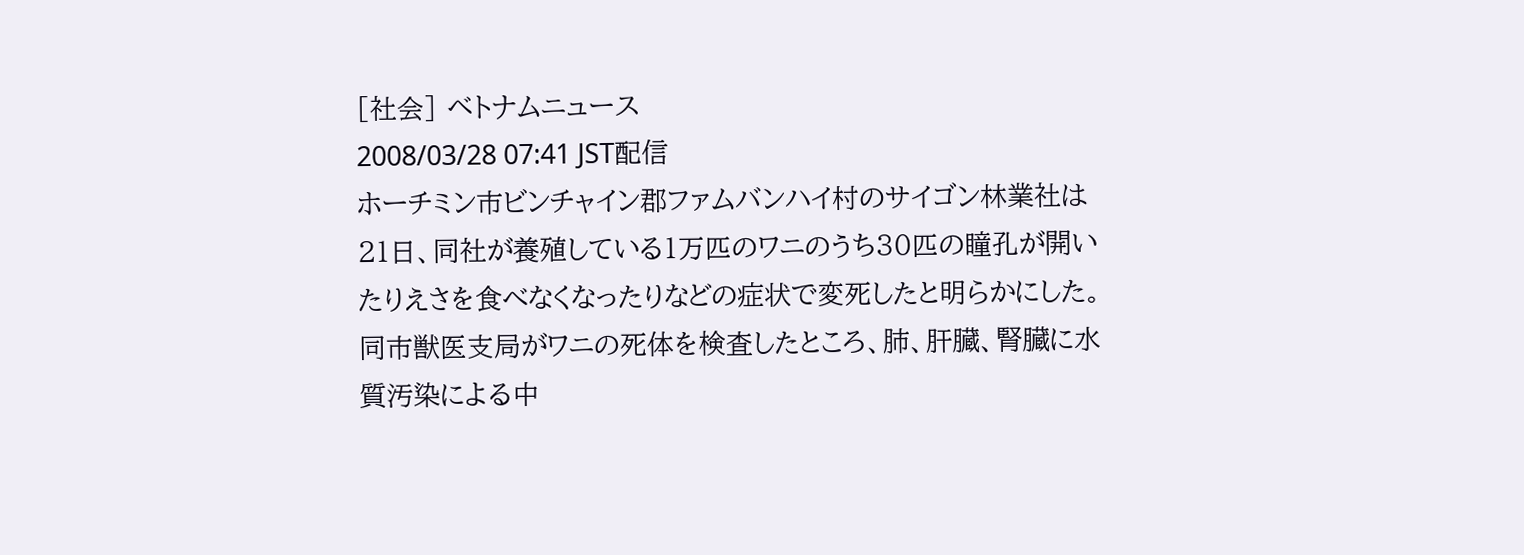[社会] ベトナムニュース
2008/03/28 07:41 JST配信
ホーチミン市ビンチャイン郡ファムバンハイ村のサイゴン林業社は21日、同社が養殖している1万匹のワニのうち30匹の瞳孔が開いたりえさを食べなくなったりなどの症状で変死したと明らかにした。同市獣医支局がワニの死体を検査したところ、肺、肝臓、腎臓に水質汚染による中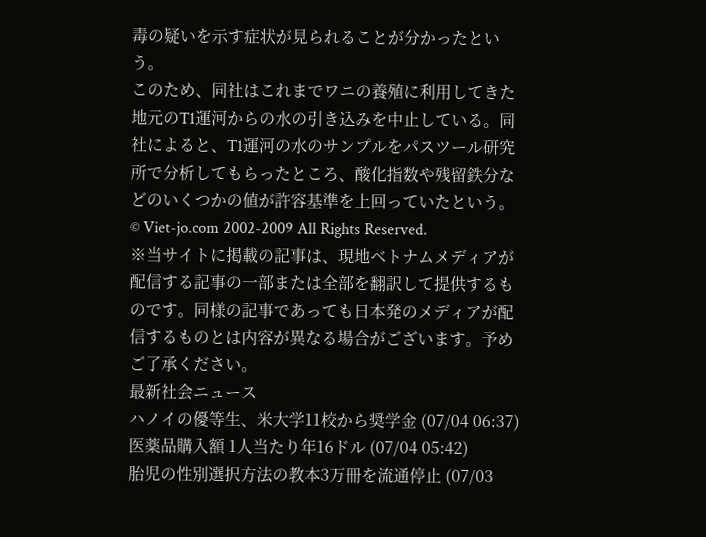毒の疑いを示す症状が見られることが分かったという。
このため、同社はこれまでワニの養殖に利用してきた地元のT1運河からの水の引き込みを中止している。同社によると、T1運河の水のサンプルをパスツール研究所で分析してもらったところ、酸化指数や残留鉄分などのいくつかの値が許容基準を上回っていたという。
© Viet-jo.com 2002-2009 All Rights Reserved.
※当サイトに掲載の記事は、現地ベトナムメディアが配信する記事の一部または全部を翻訳して提供するものです。同様の記事であっても日本発のメディアが配信するものとは内容が異なる場合がございます。予めご了承ください。
最新社会ニュース
ハノイの優等生、米大学11校から奨学金 (07/04 06:37)
医薬品購入額 1人当たり年16ドル (07/04 05:42)
胎児の性別選択方法の教本3万冊を流通停止 (07/03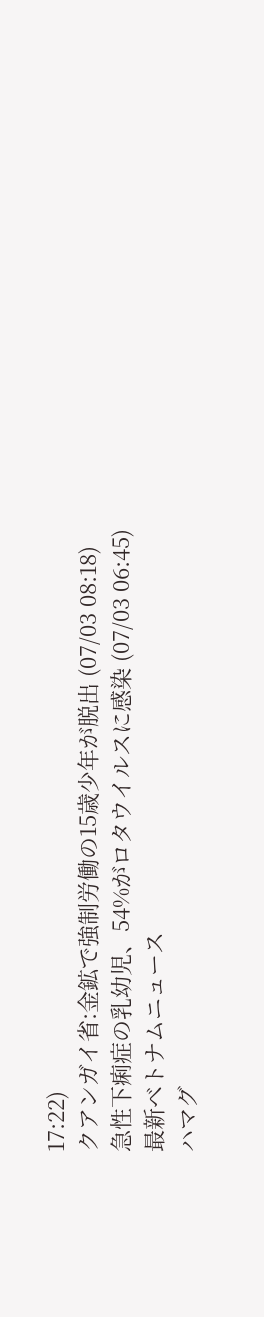17:22)
クアンガイ省:金鉱で強制労働の15歳少年が脱出 (07/03 08:18)
急性下痢症の乳幼児、54%がロタウイルスに感染 (07/03 06:45)
最新ベトナムニュース
ハマグ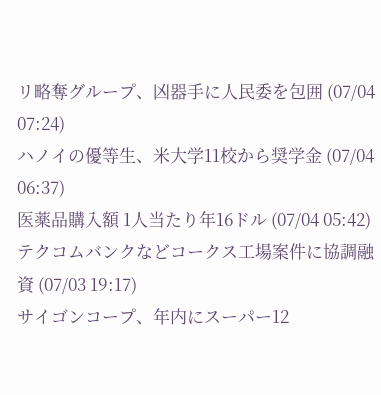リ略奪グループ、凶器手に人民委を包囲 (07/04 07:24)
ハノイの優等生、米大学11校から奨学金 (07/04 06:37)
医薬品購入額 1人当たり年16ドル (07/04 05:42)
テクコムバンクなどコークス工場案件に協調融資 (07/03 19:17)
サイゴンコープ、年内にスーパー12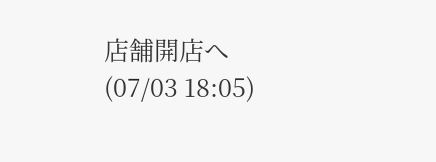店舗開店へ (07/03 18:05)